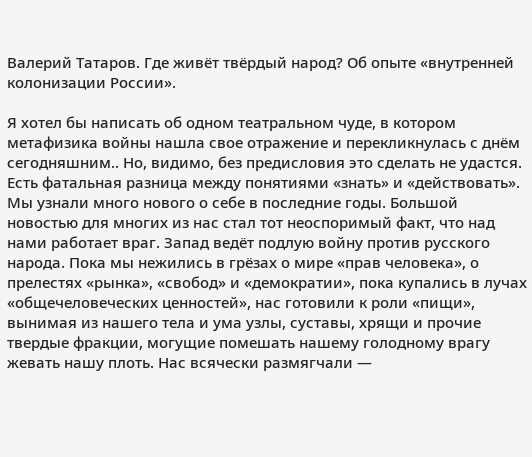Валерий Татаров. Где живёт твёрдый народ? Об опыте «внутренней колонизации России».

Я хотел бы написать об одном театральном чуде, в котором метафизика войны нашла свое отражение и перекликнулась с днём сегодняшним.. Но, видимо, без предисловия это сделать не удастся. Есть фатальная разница между понятиями «знать» и «действовать». Мы узнали много нового о себе в последние годы. Большой новостью для многих из нас стал тот неоспоримый факт, что над нами работает враг. Запад ведёт подлую войну против русского народа. Пока мы нежились в грёзах о мире «прав человека», о прелестях «рынка», «свобод» и «демократии», пока купались в лучах «общечеловеческих ценностей», нас готовили к роли «пищи», вынимая из нашего тела и ума узлы, суставы, хрящи и прочие твердые фракции, могущие помешать нашему голодному врагу жевать нашу плоть. Нас всячески размягчали —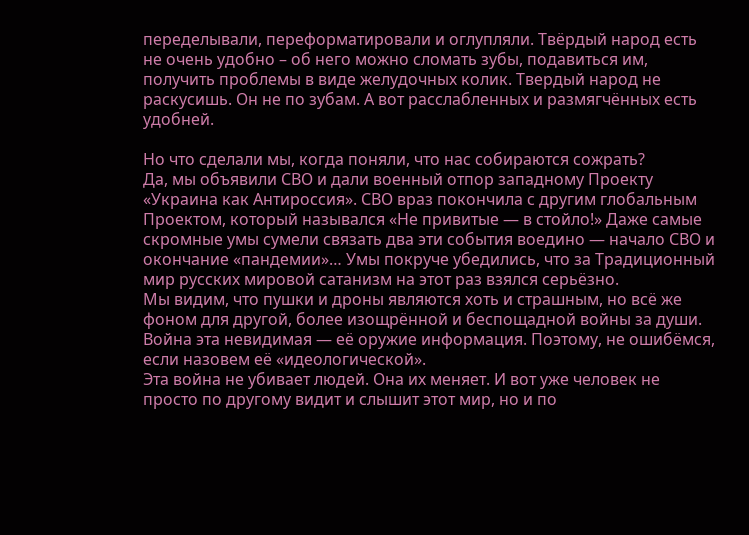переделывали, переформатировали и оглупляли. Твёрдый народ есть не очень удобно – об него можно сломать зубы, подавиться им, получить проблемы в виде желудочных колик. Твердый народ не раскусишь. Он не по зубам. А вот расслабленных и размягчённых есть удобней.

Но что сделали мы, когда поняли, что нас собираются сожрать?
Да, мы объявили СВО и дали военный отпор западному Проекту «Украина как Антироссия». СВО враз покончила с другим глобальным Проектом, который назывался «Не привитые — в стойло!» Даже самые скромные умы сумели связать два эти события воедино — начало СВО и окончание «пандемии»… Умы покруче убедились, что за Традиционный мир русских мировой сатанизм на этот раз взялся серьёзно.
Мы видим, что пушки и дроны являются хоть и страшным, но всё же фоном для другой, более изощрённой и беспощадной войны за души.
Война эта невидимая — её оружие информация. Поэтому, не ошибёмся, если назовем её «идеологической».
Эта война не убивает людей. Она их меняет. И вот уже человек не просто по другому видит и слышит этот мир, но и по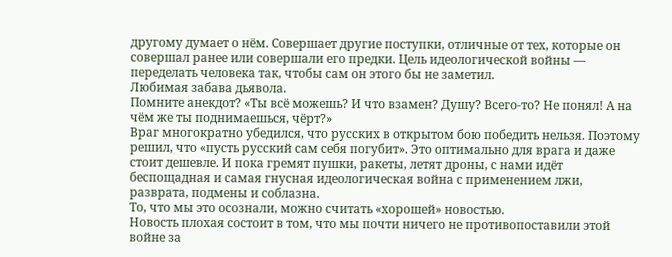другому думает о нём. Совершает другие поступки, отличные от тех, которые он совершал ранее или совершали его предки. Цель идеологической войны — переделать человека так, чтобы сам он этого бы не заметил.
Любимая забава дьявола.
Помните анекдот? «Ты всё можешь? И что взамен? Душу? Всего-то? Не понял! А на чём же ты поднимаешься, чёрт?»
Враг многократно убедился, что русских в открытом бою победить нельзя. Поэтому решил, что «пусть русский сам себя погубит». Это оптимально для врага и даже стоит дешевле. И пока гремят пушки, ракеты, летят дроны, с нами идёт беспощадная и самая гнусная идеологическая война с применением лжи, разврата, подмены и соблазна.
То, что мы это осознали, можно считать «хорошей» новостью.
Новость плохая состоит в том, что мы почти ничего не противопоставили этой войне за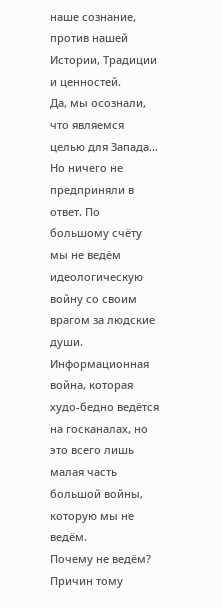наше сознание, против нашей Истории, Традиции и ценностей.
Да, мы осознали, что являемся целью для Запада… Но ничего не предприняли в ответ. По большому счёту мы не ведём идеологическую войну со своим врагом за людские души.
Информационная война, которая худо-бедно ведётся на госканалах, но это всего лишь малая часть большой войны, которую мы не ведём.
Почему не ведём? Причин тому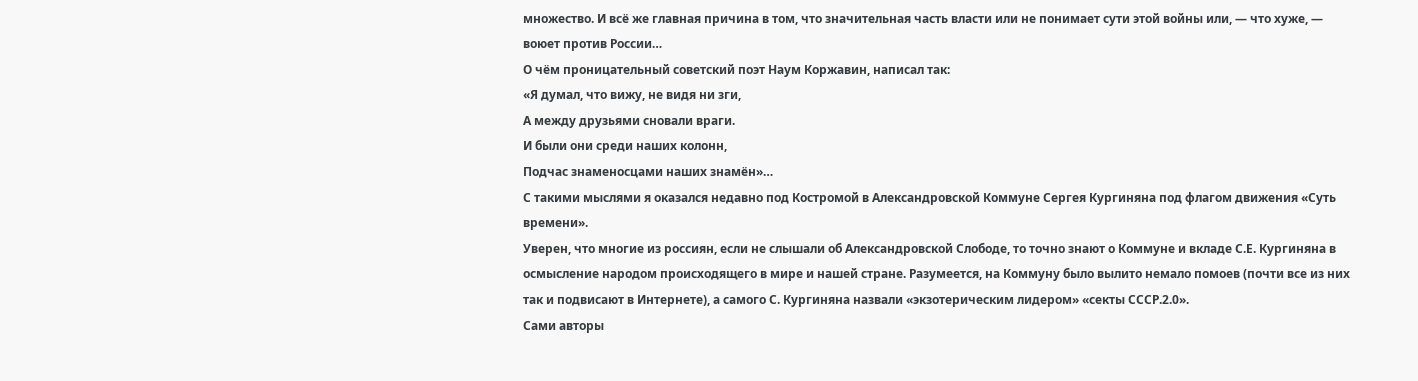множество. И всё же главная причина в том, что значительная часть власти или не понимает сути этой войны или, — что хуже, — воюет против России…
О чём проницательный советский поэт Наум Коржавин, написал так:
«Я думал, что вижу, не видя ни зги,
А между друзьями сновали враги.
И были они среди наших колонн,
Подчас знаменосцами наших знамён»…
С такими мыслями я оказался недавно под Костромой в Александровской Коммуне Сергея Кургиняна под флагом движения «Суть времени».
Уверен, что многие из россиян, если не слышали об Александровской Слободе, то точно знают о Коммуне и вкладе С.Е. Кургиняна в осмысление народом происходящего в мире и нашей стране. Разумеется, на Коммуну было вылито немало помоев (почти все из них так и подвисают в Интернете), а самого С. Кургиняна назвали «экзотерическим лидером» «секты СССР.2.0».
Сами авторы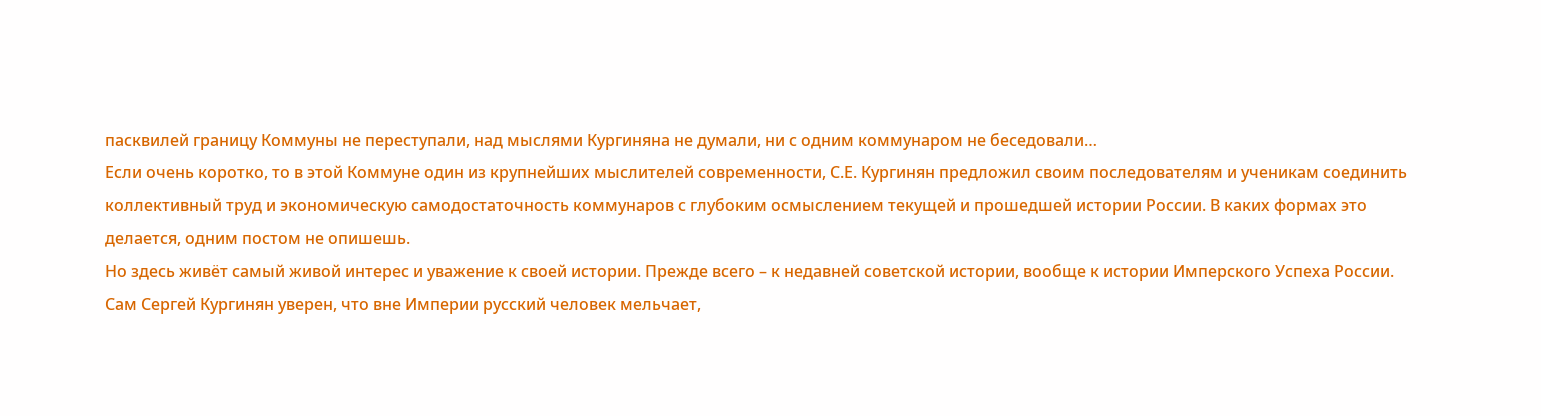пасквилей границу Коммуны не переступали, над мыслями Кургиняна не думали, ни с одним коммунаром не беседовали…
Если очень коротко, то в этой Коммуне один из крупнейших мыслителей современности, С.Е. Кургинян предложил своим последователям и ученикам соединить коллективный труд и экономическую самодостаточность коммунаров с глубоким осмыслением текущей и прошедшей истории России. В каких формах это делается, одним постом не опишешь.
Но здесь живёт самый живой интерес и уважение к своей истории. Прежде всего – к недавней советской истории, вообще к истории Имперского Успеха России.
Сам Сергей Кургинян уверен, что вне Империи русский человек мельчает,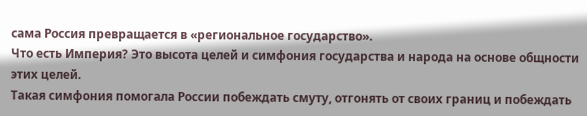сама Россия превращается в «региональное государство».
Что есть Империя? Это высота целей и симфония государства и народа на основе общности этих целей.
Такая симфония помогала России побеждать смуту, отгонять от своих границ и побеждать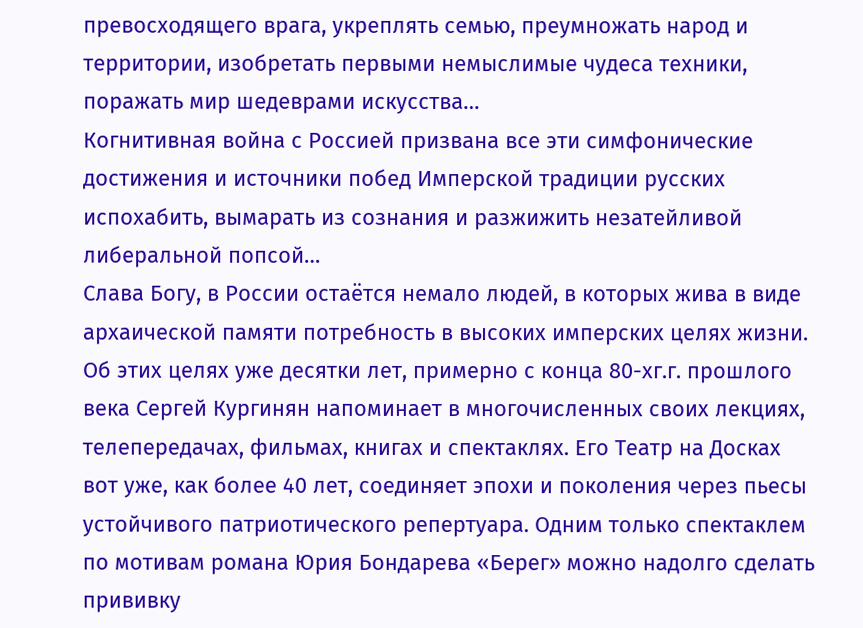превосходящего врага, укреплять семью, преумножать народ и территории, изобретать первыми немыслимые чудеса техники, поражать мир шедеврами искусства…
Когнитивная война с Россией призвана все эти симфонические достижения и источники побед Имперской традиции русских испохабить, вымарать из сознания и разжижить незатейливой либеральной попсой…
Слава Богу, в России остаётся немало людей, в которых жива в виде архаической памяти потребность в высоких имперских целях жизни. Об этих целях уже десятки лет, примерно с конца 80-хг.г. прошлого века Сергей Кургинян напоминает в многочисленных своих лекциях, телепередачах, фильмах, книгах и спектаклях. Его Театр на Досках вот уже, как более 40 лет, соединяет эпохи и поколения через пьесы устойчивого патриотического репертуара. Одним только спектаклем по мотивам романа Юрия Бондарева «Берег» можно надолго сделать прививку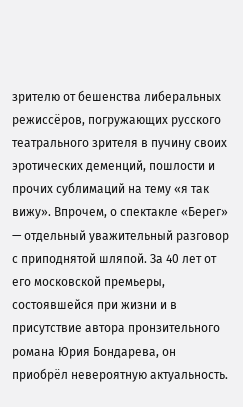зрителю от бешенства либеральных режиссёров, погружающих русского театрального зрителя в пучину своих эротических деменций, пошлости и прочих сублимаций на тему «я так вижу». Впрочем, о спектакле «Берег» — отдельный уважительный разговор с приподнятой шляпой. За 40 лет от его московской премьеры, состоявшейся при жизни и в присутствие автора пронзительного романа Юрия Бондарева, он приобрёл невероятную актуальность.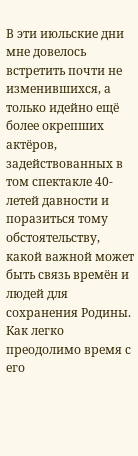В эти июльские дни мне довелось встретить почти не изменившихся, а только идейно ещё более окрепших актёров, задействованных в том спектакле 40-летей давности и поразиться тому обстоятельству, какой важной может быть связь времён и людей для сохранения Родины. Как легко преодолимо время с его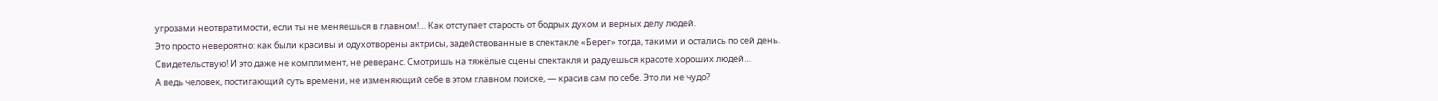угрозами неотвратимости, если ты не меняешься в главном!… Как отступает старость от бодрых духом и верных делу людей.
Это просто невероятно: как были красивы и одухотворены актрисы, задействованные в спектакле «Берег» тогда, такими и остались по сей день. Свидетельствую! И это даже не комплимент, не реверанс. Смотришь на тяжёлые сцены спектакля и радуешься красоте хороших людей…
А ведь человек, постигающий суть времени, не изменяющий себе в этом главном поиске, — красив сам по себе. Это ли не чудо?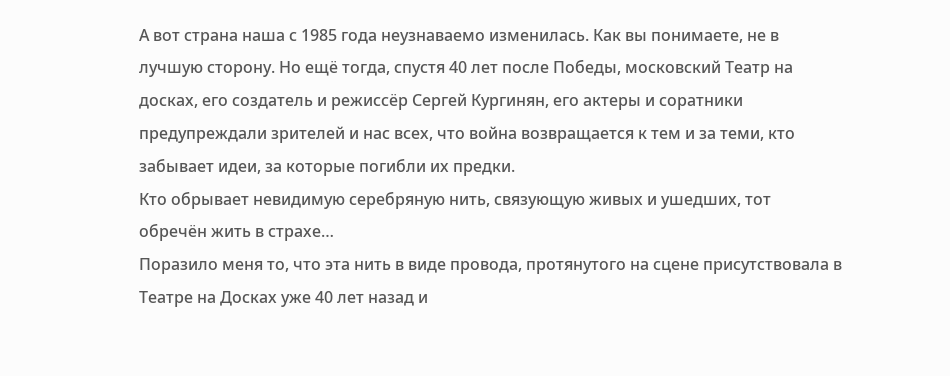А вот страна наша с 1985 года неузнаваемо изменилась. Как вы понимаете, не в лучшую сторону. Но ещё тогда, спустя 40 лет после Победы, московский Театр на досках, его создатель и режиссёр Сергей Кургинян, его актеры и соратники предупреждали зрителей и нас всех, что война возвращается к тем и за теми, кто забывает идеи, за которые погибли их предки.
Кто обрывает невидимую серебряную нить, связующую живых и ушедших, тот обречён жить в страхе…
Поразило меня то, что эта нить в виде провода, протянутого на сцене присутствовала в Театре на Досках уже 40 лет назад и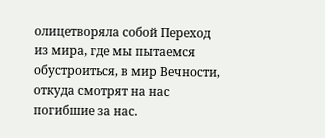олицетворяла собой Переход из мира, где мы пытаемся обустроиться, в мир Вечности, откуда смотрят на нас погибшие за нас.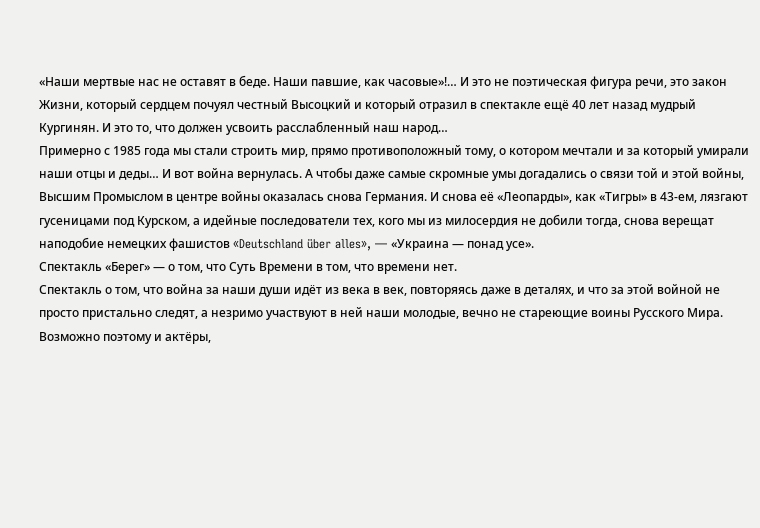«Наши мертвые нас не оставят в беде. Наши павшие, как часовые»!… И это не поэтическая фигура речи, это закон Жизни, который сердцем почуял честный Высоцкий и который отразил в спектакле ещё 40 лет назад мудрый Кургинян. И это то, что должен усвоить расслабленный наш народ…
Примерно с 1985 года мы стали строить мир, прямо противоположный тому, о котором мечтали и за который умирали наши отцы и деды… И вот война вернулась. А чтобы даже самые скромные умы догадались о связи той и этой войны, Высшим Промыслом в центре войны оказалась снова Германия. И снова её «Леопарды», как «Тигры» в 43-ем, лязгают гусеницами под Курском, а идейные последователи тех, кого мы из милосердия не добили тогда, снова верещат наподобие немецких фашистов «Deutschland über alles», — «Украина — понад усе».
Спектакль «Берег» — о том, что Суть Времени в том, что времени нет.
Спектакль о том, что война за наши души идёт из века в век, повторяясь даже в деталях, и что за этой войной не просто пристально следят, а незримо участвуют в ней наши молодые, вечно не стареющие воины Русского Мира.
Возможно поэтому и актёры,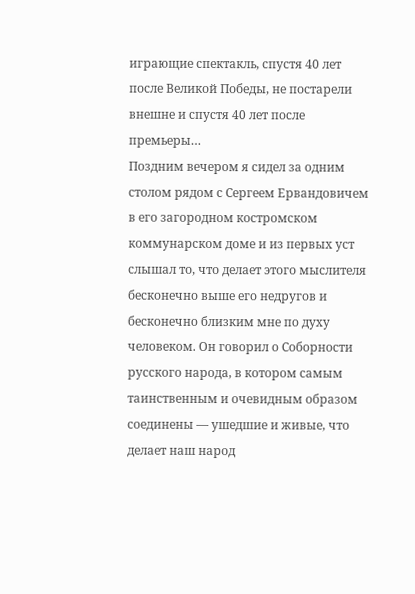играющие спектакль, спустя 40 лет после Великой Победы, не постарели внешне и спустя 40 лет после премьеры…
Поздним вечером я сидел за одним столом рядом с Сергеем Ервандовичем в его загородном костромском коммунарском доме и из первых уст слышал то, что делает этого мыслителя бесконечно выше его недругов и бесконечно близким мне по духу человеком. Он говорил о Соборности русского народа, в котором самым таинственным и очевидным образом соединены — ушедшие и живые, что делает наш народ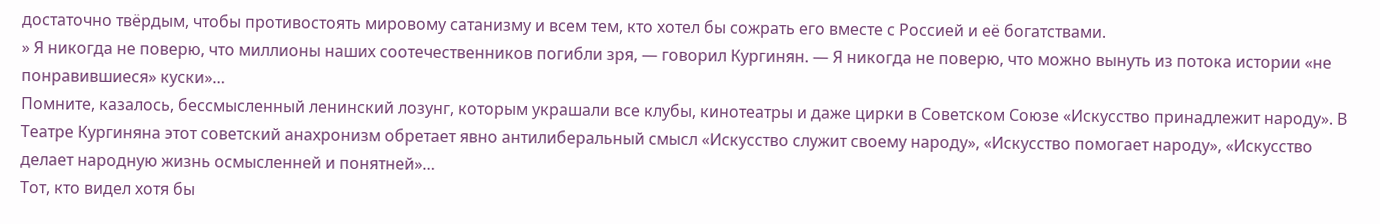достаточно твёрдым, чтобы противостоять мировому сатанизму и всем тем, кто хотел бы сожрать его вместе с Россией и её богатствами.
» Я никогда не поверю, что миллионы наших соотечественников погибли зря, — говорил Кургинян. — Я никогда не поверю, что можно вынуть из потока истории «не понравившиеся» куски»…
Помните, казалось, бессмысленный ленинский лозунг, которым украшали все клубы, кинотеатры и даже цирки в Советском Союзе «Искусство принадлежит народу». В Театре Кургиняна этот советский анахронизм обретает явно антилиберальный смысл «Искусство служит своему народу», «Искусство помогает народу», «Искусство делает народную жизнь осмысленней и понятней»…
Тот, кто видел хотя бы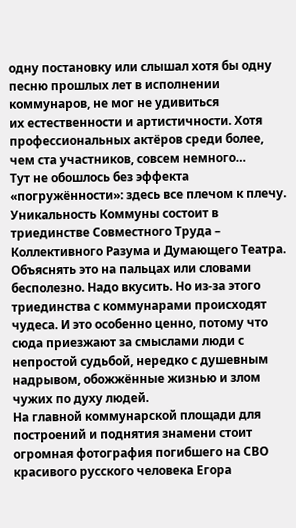одну постановку или слышал хотя бы одну песню прошлых лет в исполнении коммунаров, не мог не удивиться
их естественности и артистичности. Хотя профессиональных актёров среди более, чем ста участников, совсем немного…
Тут не обошлось без эффекта «погружённости»: здесь все плечом к плечу. Уникальность Коммуны состоит в триединстве Совместного Труда – Коллективного Разума и Думающего Театра. Объяснять это на пальцах или словами бесполезно. Надо вкусить. Но из-за этого триединства с коммунарами происходят чудеса. И это особенно ценно, потому что сюда приезжают за смыслами люди с непростой судьбой, нередко с душевным надрывом, обожжённые жизнью и злом чужих по духу людей.
На главной коммунарской площади для построений и поднятия знамени стоит огромная фотография погибшего на СВО красивого русского человека Егора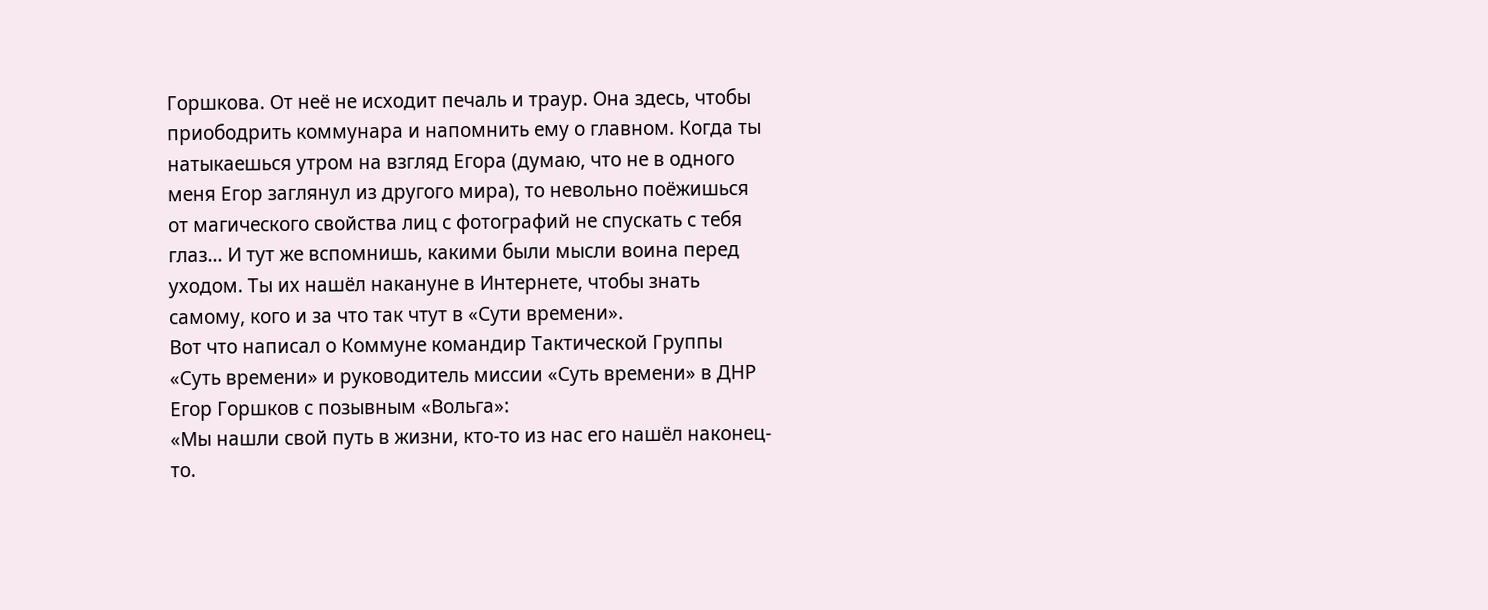Горшкова. От неё не исходит печаль и траур. Она здесь, чтобы приободрить коммунара и напомнить ему о главном. Когда ты натыкаешься утром на взгляд Егора (думаю, что не в одного меня Егор заглянул из другого мира), то невольно поёжишься от магического свойства лиц с фотографий не спускать с тебя глаз… И тут же вспомнишь, какими были мысли воина перед уходом. Ты их нашёл накануне в Интернете, чтобы знать самому, кого и за что так чтут в «Сути времени».
Вот что написал о Коммуне командир Тактической Группы «Суть времени» и руководитель миссии «Суть времени» в ДНР Егор Горшков с позывным «Вольга»:
«Мы нашли свой путь в жизни, кто-то из нас его нашёл наконец-то.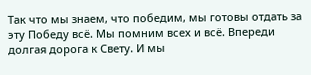Так что мы знаем, что победим, мы готовы отдать за эту Победу всё. Мы помним всех и всё. Впереди долгая дорога к Свету. И мы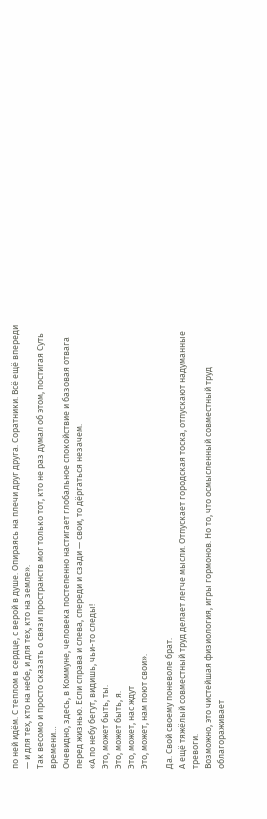по ней идём. С теплом в сердце, с верой в душе. Опираясь на плечи друг друга. Соратники. Всё ещё впереди — и для тех, кто на небе, и для тех, кто на земле».
Так весомо и просто сказать о связи пространств мог только тот, кто не раз думал об этом, постигая Суть времени…
Очевидно, здесь, в Коммуне, человека постепенно настигает глобальное спокойствие и базовая отвага перед жизнью. Если справа и слева, спереди и сзади — свои, то дёргаться незачем.
«А по небу бегут, видишь, чьи-то следы!
Это, может быть, ты.
Это, может быть, я.
Это, может, нас ждут
Это, может, нам поют свои».

Да. Свой своему поневоле брат.
А ещё тяжёлый совместный труд делает легче мысли. Отпускает городская тоска, отпускают надуманные тревоги.
Возможно, это чистейшая физиология, игры гормонов. Но то, что осмысленный совместный труд облагораживает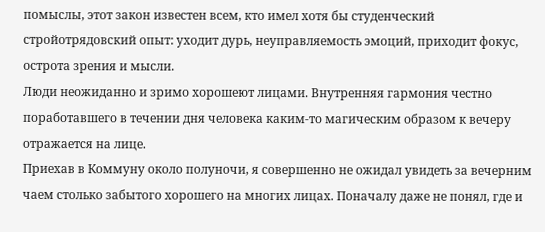помыслы, этот закон известен всем, кто имел хотя бы студенческий стройотрядовский опыт: уходит дурь, неуправляемость эмоций, приходит фокус, острота зрения и мысли.
Люди неожиданно и зримо хорошеют лицами. Внутренняя гармония честно поработавшего в течении дня человека каким-то магическим образом к вечеру отражается на лице.
Приехав в Коммуну около полуночи, я совершенно не ожидал увидеть за вечерним чаем столько забытого хорошего на многих лицах. Поначалу даже не понял, где и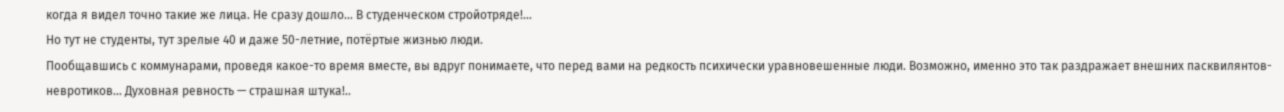когда я видел точно такие же лица. Не сразу дошло… В студенческом стройотряде!…
Но тут не студенты, тут зрелые 40 и даже 50-летние, потёртые жизнью люди.
Пообщавшись с коммунарами, проведя какое-то время вместе, вы вдруг понимаете, что перед вами на редкость психически уравновешенные люди. Возможно, именно это так раздражает внешних пасквилянтов-невротиков… Духовная ревность — страшная штука!..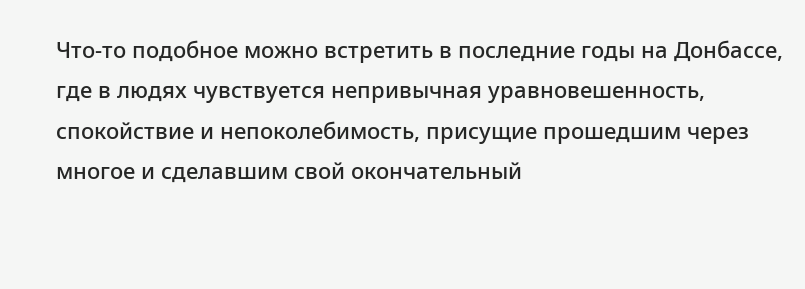Что-то подобное можно встретить в последние годы на Донбассе, где в людях чувствуется непривычная уравновешенность, спокойствие и непоколебимость, присущие прошедшим через многое и сделавшим свой окончательный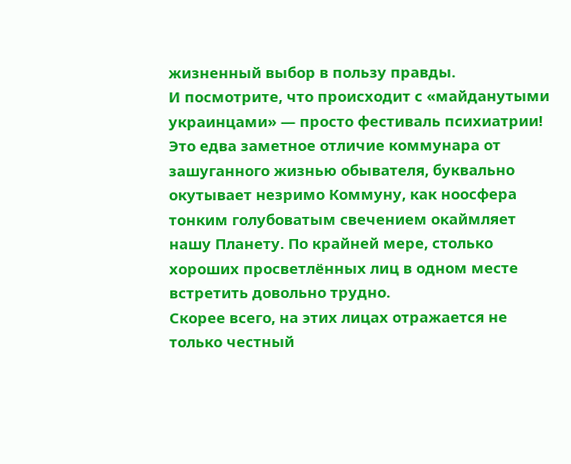жизненный выбор в пользу правды.
И посмотрите, что происходит с «майданутыми украинцами» — просто фестиваль психиатрии!
Это едва заметное отличие коммунара от зашуганного жизнью обывателя, буквально окутывает незримо Коммуну, как ноосфера тонким голубоватым свечением окаймляет нашу Планету. По крайней мере, столько хороших просветлённых лиц в одном месте встретить довольно трудно.
Скорее всего, на этих лицах отражается не только честный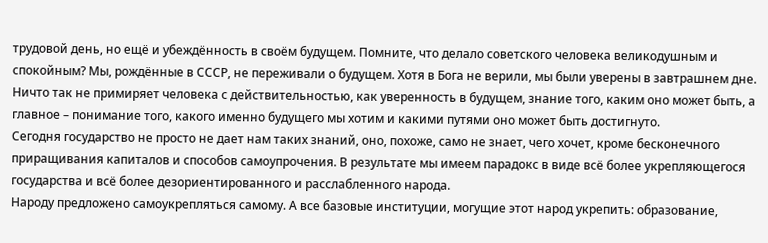трудовой день, но ещё и убеждённость в своём будущем. Помните, что делало советского человека великодушным и спокойным? Мы, рождённые в СССР, не переживали о будущем. Хотя в Бога не верили, мы были уверены в завтрашнем дне.
Ничто так не примиряет человека с действительностью, как уверенность в будущем, знание того, каким оно может быть, а главное – понимание того, какого именно будущего мы хотим и какими путями оно может быть достигнуто.
Сегодня государство не просто не дает нам таких знаний, оно, похоже, само не знает, чего хочет, кроме бесконечного приращивания капиталов и способов самоупрочения. В результате мы имеем парадокс в виде всё более укрепляющегося государства и всё более дезориентированного и расслабленного народа.
Народу предложено самоукрепляться самому. А все базовые институции, могущие этот народ укрепить: образование,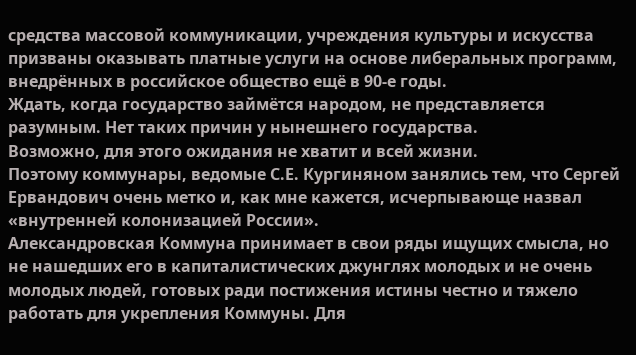средства массовой коммуникации, учреждения культуры и искусства призваны оказывать платные услуги на основе либеральных программ, внедрённых в российское общество ещё в 90-е годы.
Ждать, когда государство займётся народом, не представляется разумным. Нет таких причин у нынешнего государства.
Возможно, для этого ожидания не хватит и всей жизни.
Поэтому коммунары, ведомые С.Е. Кургиняном занялись тем, что Сергей Ервандович очень метко и, как мне кажется, исчерпывающе назвал «внутренней колонизацией России».
Александровская Коммуна принимает в свои ряды ищущих смысла, но не нашедших его в капиталистических джунглях молодых и не очень молодых людей, готовых ради постижения истины честно и тяжело работать для укрепления Коммуны. Для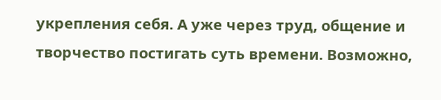укрепления себя. А уже через труд, общение и творчество постигать суть времени. Возможно,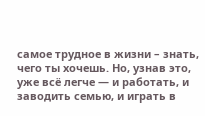самое трудное в жизни – знать, чего ты хочешь. Но, узнав это, уже всё легче — и работать, и заводить семью, и играть в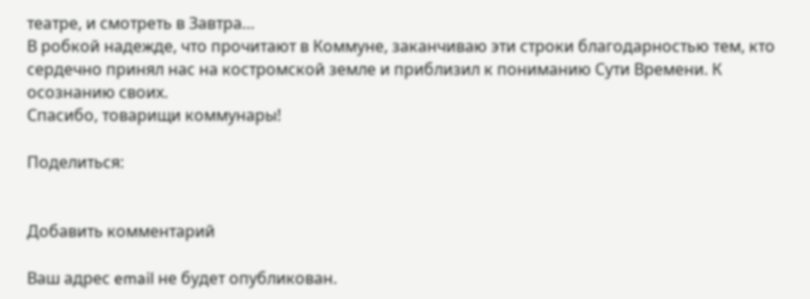театре, и смотреть в Завтра…
В робкой надежде, что прочитают в Коммуне, заканчиваю эти строки благодарностью тем, кто сердечно принял нас на костромской земле и приблизил к пониманию Сути Времени. К осознанию своих.
Спасибо, товарищи коммунары!

Поделиться:


Добавить комментарий

Ваш адрес email не будет опубликован.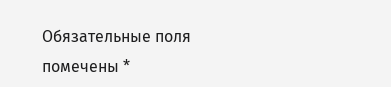Обязательные поля помечены *